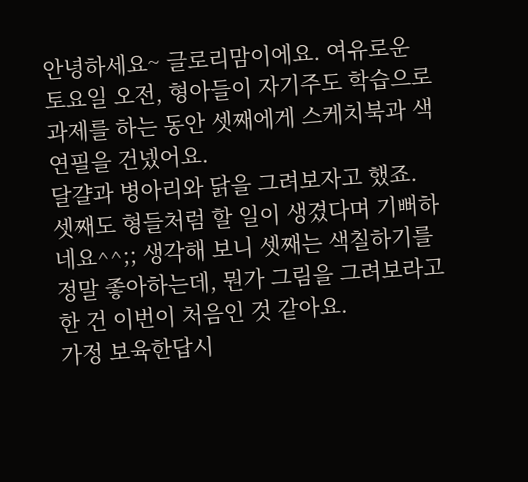안녕하세요~ 글로리맘이에요. 여유로운 토요일 오전, 형아들이 자기주도 학습으로 과제를 하는 동안 셋째에게 스케치북과 색연필을 건넸어요.
달걀과 병아리와 닭을 그려보자고 했죠. 셋째도 형들처럼 할 일이 생겼다며 기뻐하네요^^;; 생각해 보니 셋째는 색칠하기를 정말 좋아하는데, 뭔가 그림을 그려보라고 한 건 이번이 처음인 것 같아요.
가정 보육한답시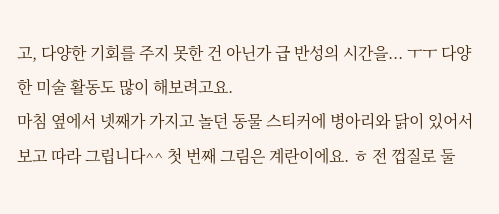고, 다양한 기회를 주지 못한 건 아닌가 급 반성의 시간을... ㅜㅜ 다양한 미술 활동도 많이 해보려고요.
마침 옆에서 넷째가 가지고 놀던 동물 스티커에 병아리와 닭이 있어서 보고 따라 그립니다^^ 첫 번째 그림은 계란이에요. ㅎ 전 껍질로 둘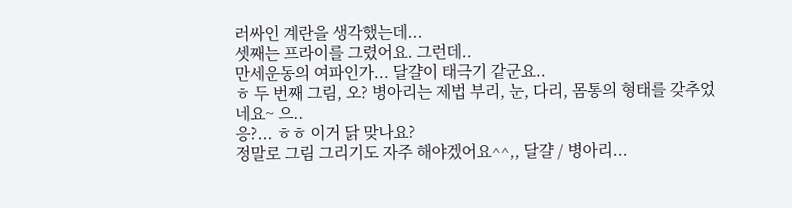러싸인 계란을 생각했는데...
셋째는 프라이를 그렸어요. 그런데..
만세운동의 여파인가... 달걀이 태극기 같군요..
ㅎ 두 번째 그림, 오? 병아리는 제법 부리, 눈, 다리, 몸통의 형태를 갖추었네요~ 으..
응?... ㅎㅎ 이거 닭 맞나요?
정말로 그림 그리기도 자주 해야겠어요^^,, 달걀 / 병아리...